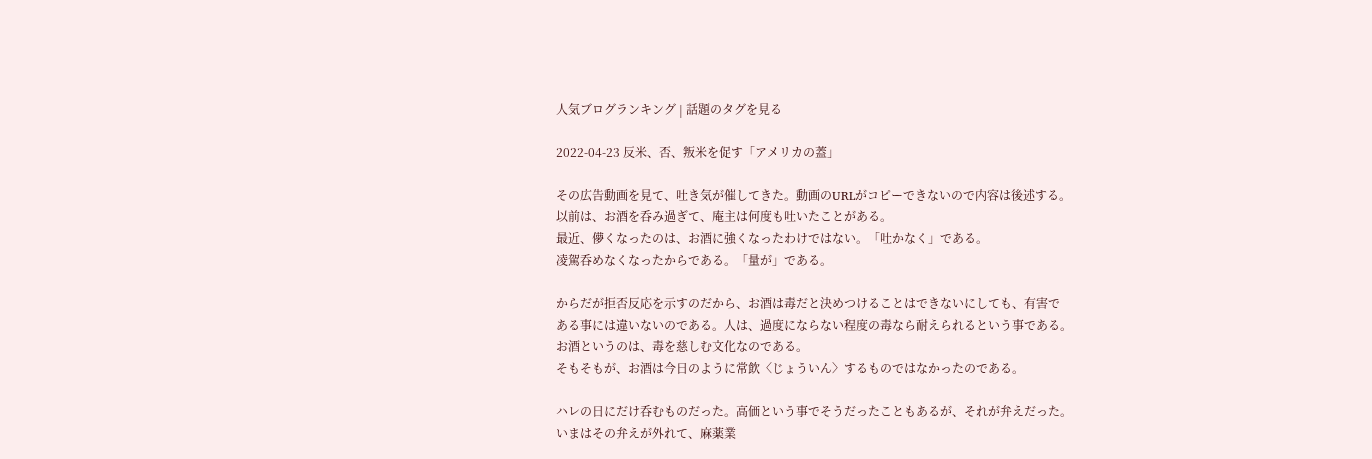人気ブログランキング | 話題のタグを見る

2022-04-23 反米、否、叛米を促す「アメリカの蓋」

その広告動画を見て、吐き気が催してきた。動画のURLがコピーできないので内容は後述する。
以前は、お酒を呑み過ぎて、庵主は何度も吐いたことがある。
最近、儚くなったのは、お酒に強くなったわけではない。「吐かなく」である。
凌駕呑めなくなったからである。「量が」である。

からだが拒否反応を示すのだから、お酒は毒だと決めつけることはできないにしても、有害で
ある事には違いないのである。人は、過度にならない程度の毒なら耐えられるという事である。
お酒というのは、毒を慈しむ文化なのである。
そもそもが、お酒は今日のように常飲〈じょういん〉するものではなかったのである。

ハレの日にだけ呑むものだった。高価という事でそうだったこともあるが、それが弁えだった。
いまはその弁えが外れて、麻薬業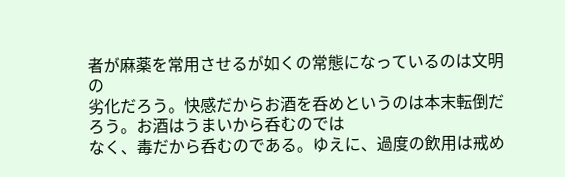者が麻薬を常用させるが如くの常態になっているのは文明の
劣化だろう。快感だからお酒を呑めというのは本末転倒だろう。お酒はうまいから呑むのでは
なく、毒だから呑むのである。ゆえに、過度の飲用は戒め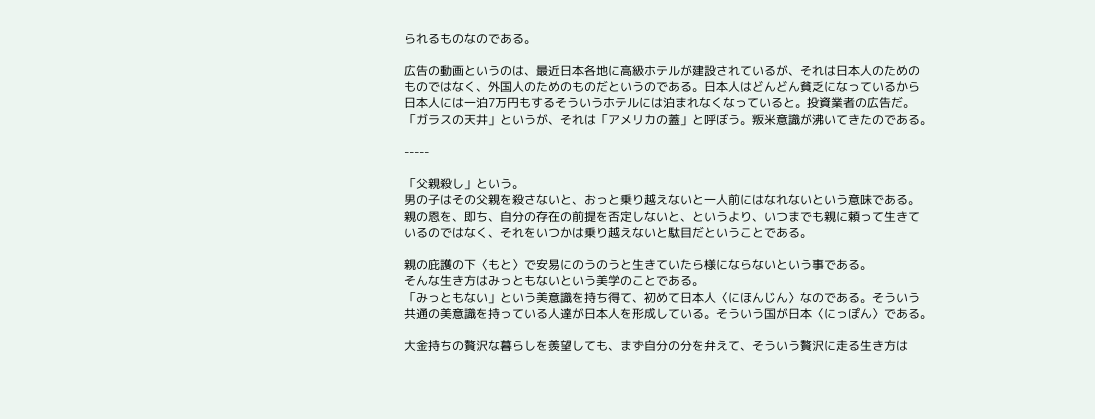られるものなのである。

広告の動画というのは、最近日本各地に高級ホテルが建設されているが、それは日本人のための
ものではなく、外国人のためのものだというのである。日本人はどんどん貧乏になっているから
日本人には一泊7万円もするそういうホテルには泊まれなくなっていると。投資業者の広告だ。
「ガラスの天井」というが、それは「アメリカの蓋」と呼ぼう。叛米意識が沸いてきたのである。

-----

「父親殺し」という。
男の子はその父親を殺さないと、おっと乗り越えないと一人前にはなれないという意味である。
親の恩を、即ち、自分の存在の前提を否定しないと、というより、いつまでも親に頼って生きて
いるのではなく、それをいつかは乗り越えないと駄目だということである。

親の庇護の下〈もと〉で安易にのうのうと生きていたら様にならないという事である。
そんな生き方はみっともないという美学のことである。
「みっともない」という美意識を持ち得て、初めて日本人〈にほんじん〉なのである。そういう
共通の美意識を持っている人達が日本人を形成している。そういう国が日本〈にっぽん〉である。

大金持ちの贅沢な暮らしを羨望しても、まず自分の分を弁えて、そういう贅沢に走る生き方は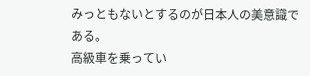みっともないとするのが日本人の美意識である。
高級車を乗ってい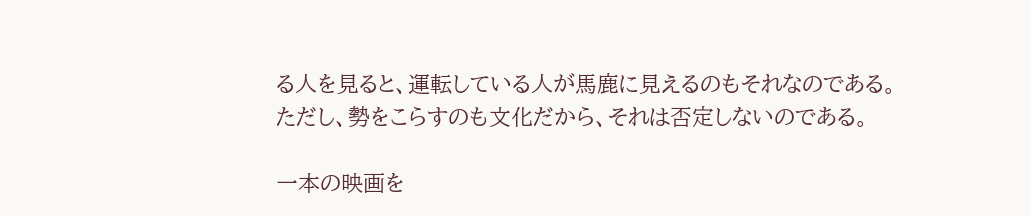る人を見ると、運転している人が馬鹿に見えるのもそれなのである。
ただし、勢をこらすのも文化だから、それは否定しないのである。

一本の映画を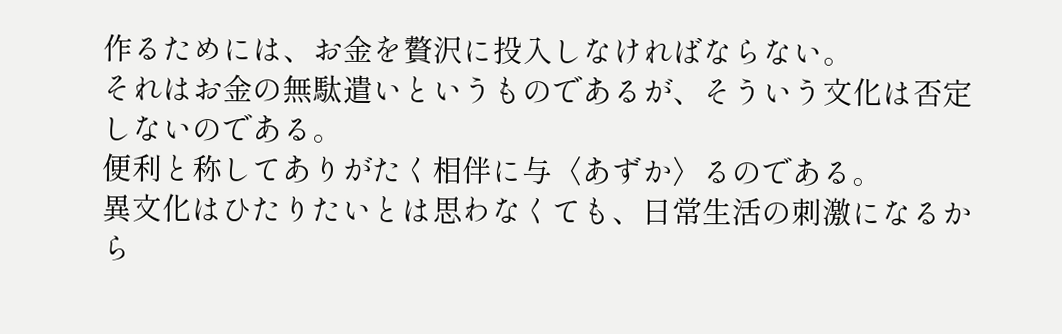作るためには、お金を贅沢に投入しなければならない。
それはお金の無駄遣いというものであるが、そういう文化は否定しないのである。
便利と称してありがたく相伴に与〈あずか〉るのである。
異文化はひたりたいとは思わなくても、日常生活の刺激になるから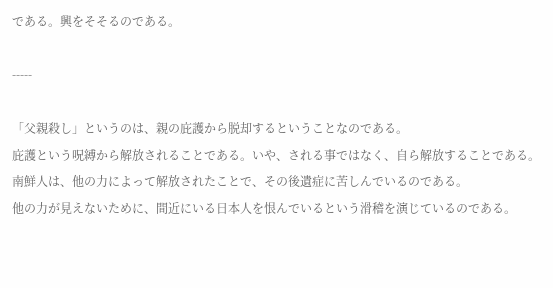である。興をそそるのである。

-----

「父親殺し」というのは、親の庇護から脱却するということなのである。
庇護という呪縛から解放されることである。いや、される事ではなく、自ら解放することである。
南鮮人は、他の力によって解放されたことで、その後遺症に苦しんでいるのである。
他の力が見えないために、間近にいる日本人を恨んでいるという滑稽を演じているのである。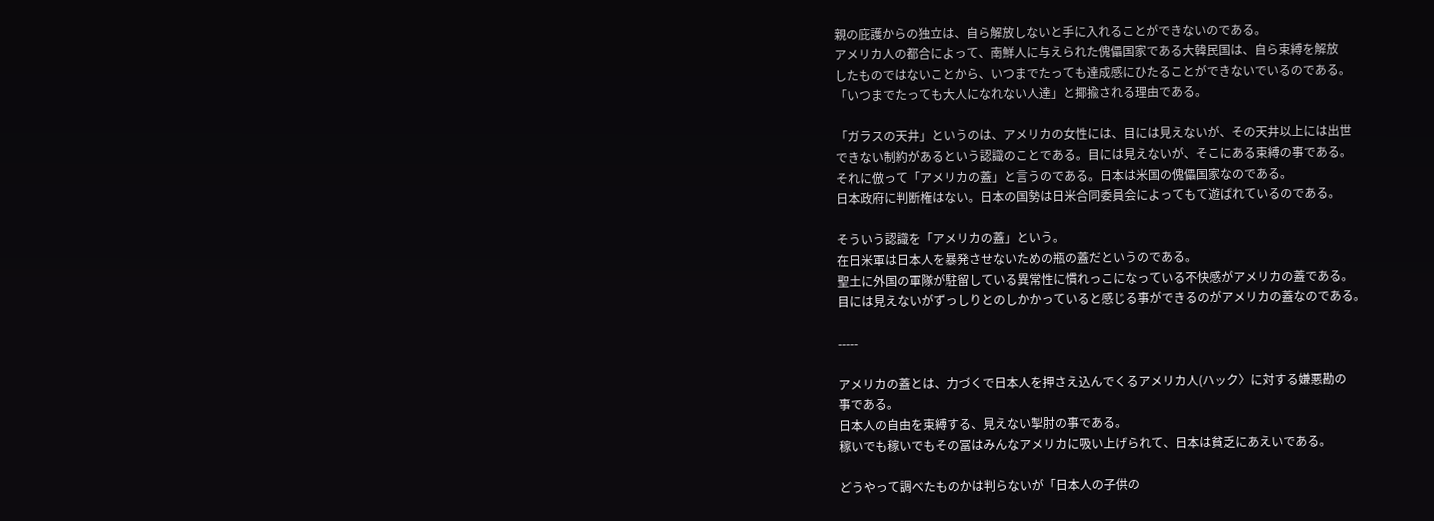親の庇護からの独立は、自ら解放しないと手に入れることができないのである。
アメリカ人の都合によって、南鮮人に与えられた傀儡国家である大韓民国は、自ら束縛を解放
したものではないことから、いつまでたっても達成感にひたることができないでいるのである。
「いつまでたっても大人になれない人達」と揶揄される理由である。

「ガラスの天井」というのは、アメリカの女性には、目には見えないが、その天井以上には出世
できない制約があるという認識のことである。目には見えないが、そこにある束縛の事である。
それに倣って「アメリカの蓋」と言うのである。日本は米国の傀儡国家なのである。
日本政府に判断権はない。日本の国勢は日米合同委員会によってもて遊ばれているのである。

そういう認識を「アメリカの蓋」という。
在日米軍は日本人を暴発させないための瓶の蓋だというのである。
聖土に外国の軍隊が駐留している異常性に慣れっこになっている不快感がアメリカの蓋である。
目には見えないがずっしりとのしかかっていると感じる事ができるのがアメリカの蓋なのである。

-----

アメリカの蓋とは、力づくで日本人を押さえ込んでくるアメリカ人(ハック〉に対する嫌悪勘の
事である。
日本人の自由を束縛する、見えない掣肘の事である。
稼いでも稼いでもその冨はみんなアメリカに吸い上げられて、日本は貧乏にあえいである。

どうやって調べたものかは判らないが「日本人の子供の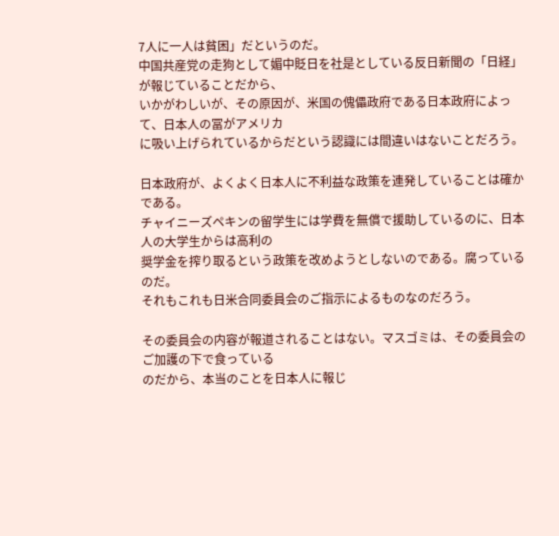7人に一人は貧困」だというのだ。
中国共産党の走狗として媚中貶日を社是としている反日新聞の「日経」が報じていることだから、
いかがわしいが、その原因が、米国の傀儡政府である日本政府によって、日本人の冨がアメリカ
に吸い上げられているからだという認識には間違いはないことだろう。

日本政府が、よくよく日本人に不利益な政策を連発していることは確かである。
チャイニーズペキンの留学生には学費を無償で援助しているのに、日本人の大学生からは高利の
奨学金を搾り取るという政策を改めようとしないのである。腐っているのだ。
それもこれも日米合同委員会のご指示によるものなのだろう。

その委員会の内容が報道されることはない。マスゴミは、その委員会のご加護の下で食っている
のだから、本当のことを日本人に報じ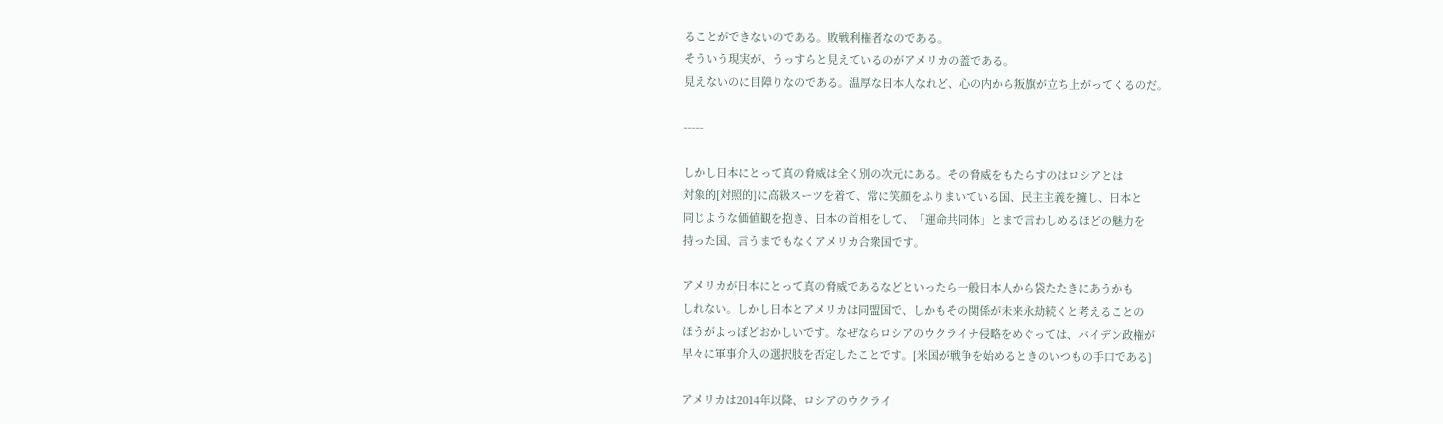ることができないのである。敗戦利権者なのである。
そういう現実が、うっすらと見えているのがアメリカの蓋である。
見えないのに目障りなのである。温厚な日本人なれど、心の内から叛旗が立ち上がってくるのだ。

-----

しかし日本にとって真の脅威は全く別の次元にある。その脅威をもたらすのはロシアとは
対象的[対照的]に高級スーツを着て、常に笑顔をふりまいている国、民主主義を擁し、日本と
同じような価値観を抱き、日本の首相をして、「運命共同体」とまで言わしめるほどの魅力を
持った国、言うまでもなくアメリカ合衆国です。

アメリカが日本にとって真の脅威であるなどといったら一般日本人から袋たたきにあうかも
しれない。しかし日本とアメリカは同盟国で、しかもその関係が未来永劫続くと考えることの
ほうがよっぽどおかしいです。なぜならロシアのウクライナ侵略をめぐっては、バイデン政権が
早々に軍事介入の選択肢を否定したことです。[米国が戦争を始めるときのいつもの手口である]

アメリカは2014年以降、ロシアのウクライ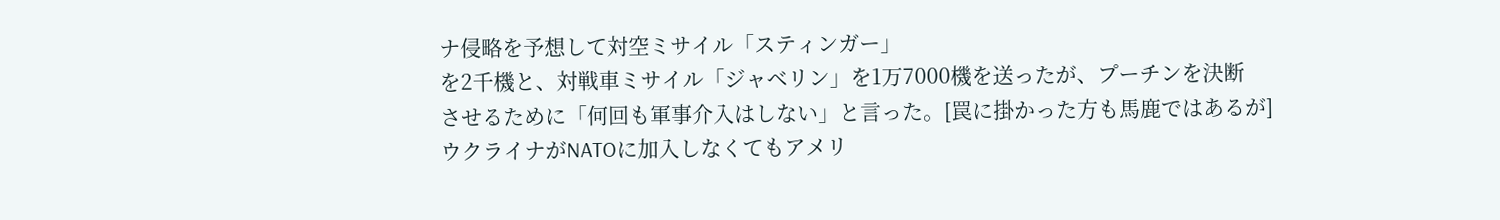ナ侵略を予想して対空ミサイル「スティンガー」
を2千機と、対戦車ミサイル「ジャベリン」を1万7000機を送ったが、プーチンを決断
させるために「何回も軍事介入はしない」と言った。[罠に掛かった方も馬鹿ではあるが]
ウクライナがNATOに加入しなくてもアメリ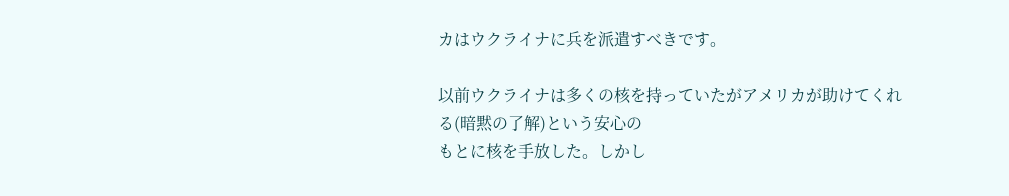カはウクライナに兵を派遣すべきです。

以前ウクライナは多くの核を持っていたがアメリカが助けてくれる(暗黙の了解)という安心の
もとに核を手放した。しかし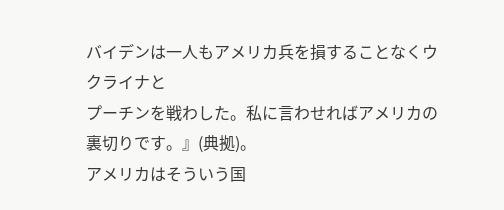バイデンは一人もアメリカ兵を損することなくウクライナと
プーチンを戦わした。私に言わせればアメリカの裏切りです。』(典拠)。
アメリカはそういう国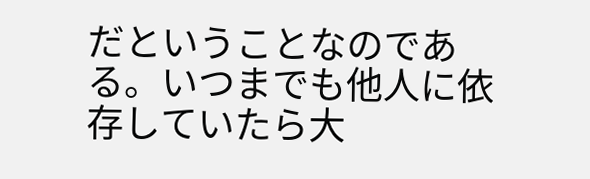だということなのである。いつまでも他人に依存していたら大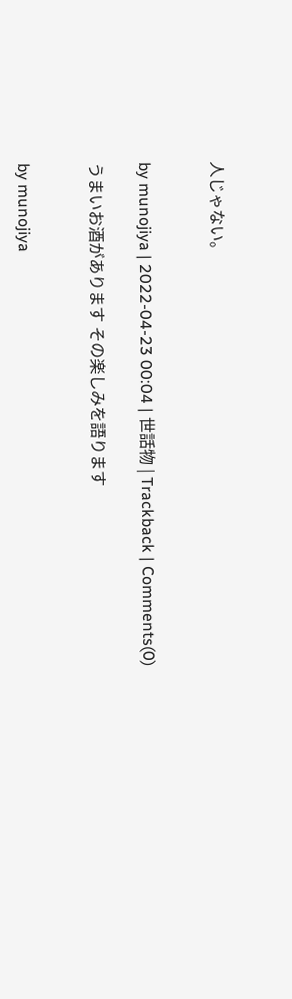人じゃない。


by munojiya | 2022-04-23 00:04 | 世話物 | Trackback | Comments(0)

うまいお酒があります その楽しみを語ります


by munojiya